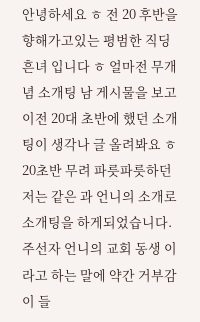안녕하세요 ㅎ 전 20 후반을 향해가고있는 평범한 직딩 흔녀 입니다 ㅎ 얼마전 무개념 소개팅 남 게시물을 보고 이전 20대 초반에 했던 소개팅이 생각나 글 올려봐요 ㅎ 20초반 무려 파릇파릇하던 저는 같은 과 언니의 소개로 소개팅을 하게되었습니다. 주선자 언니의 교회 동생 이라고 하는 말에 약간 거부감이 들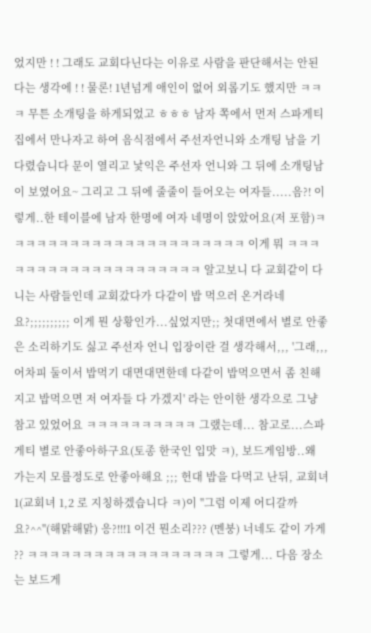었지만 ! ! 그래도 교회다닌다는 이유로 사람을 판단해서는 안된다는 생각에 ! ! 물론! 1년넘게 애인이 없어 외롭기도 했지만 ㅋㅋㅋ 무튼 소개팅을 하게되었고 ㅎㅎㅎ 남자 쪽에서 먼저 스파게티집에서 만나자고 하여 음식점에서 주선자언니와 소개팅 남을 기다렸습니다 문이 열리고 낯익은 주선자 언니와 그 뒤에 소개팅남이 보였어요~ 그리고 그 뒤에 줄줄이 들어오는 여자들.....음?! 이렇게..한 테이블에 남자 한명에 여자 네명이 앉았어요(저 포함)ㅋㅋㅋㅋㅋㅋㅋㅋㅋㅋㅋㅋㅋㅋㅋㅋㅋㅋㅋㅋㅋㅋ 이게 뭐 ㅋㅋㅋㅋㅋㅋㅋㅋㅋㅋㅋㅋㅋㅋㅋㅋㅋㅋㅋㅋ 알고보니 다 교회같이 다니는 사람들인데 교회갔다가 다같이 밥 먹으러 온거라네요?;;;;;;;;;; 이게 뭔 상황인가...싶었지만;; 첫대면에서 별로 안좋은 소리하기도 싫고 주선자 언니 입장이란 걸 생각해서,,, '그래,,, 어차피 둘이서 밥먹기 대면대면한데 다같이 밥먹으면서 좀 친해지고 밥먹으면 저 여자들 다 가겠지' 라는 안이한 생각으로 그냥 참고 있었어요 ㅋㅋㅋㅋㅋㅋㅋㅋㅋㅋ 그랬는데... 참고로...스파게티 별로 안좋아하구요(토종 한국인 입맛 ㅋ), 보드게임방..왜 가는지 모를정도로 안좋아해요 ;;; 헌대 밥을 다먹고 난뒤, 교회녀 1(교회녀 1,2 로 지칭하겠습니다 ㅋ)이 "그럼 이제 어디갈까요?^^"(해맑해맑) 응?!!!1 이건 뭔소리??? (멘붕) 너네도 같이 가게 ?? ㅋㅋㅋㅋㅋㅋㅋㅋㅋㅋㅋㅋㅋㅋㅋㅋㅋㅋ 그렇게... 다음 장소는 보드게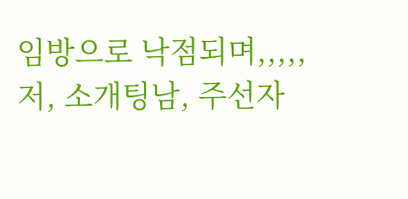임방으로 낙점되며,,,,, 저, 소개팅남, 주선자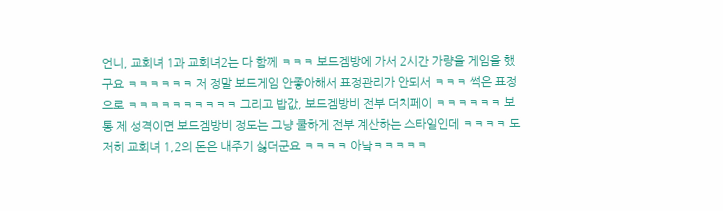언니, 교회녀 1과 교회녀2는 다 함께 ㅋㅋㅋ 보드겜방에 가서 2시간 가량을 게임을 했구요 ㅋㅋㅋㅋㅋㅋ 저 정말 보드게임 안좋아해서 표정관리가 안되서 ㅋㅋㅋ 썩은 표정으로 ㅋㅋㅋㅋㅋㅋㅋㅋㅋㅋ 그리고 밥값, 보드겜방비 전부 더치페이 ㅋㅋㅋㅋㅋㅋ 보통 제 성격이면 보드겜방비 정도는 그냥 쿨하게 전부 계산하는 스타일인데 ㅋㅋㅋㅋ 도저히 교회녀 1,2의 돈은 내주기 싫더군요 ㅋㅋㅋㅋ 아낰ㅋㅋㅋㅋㅋ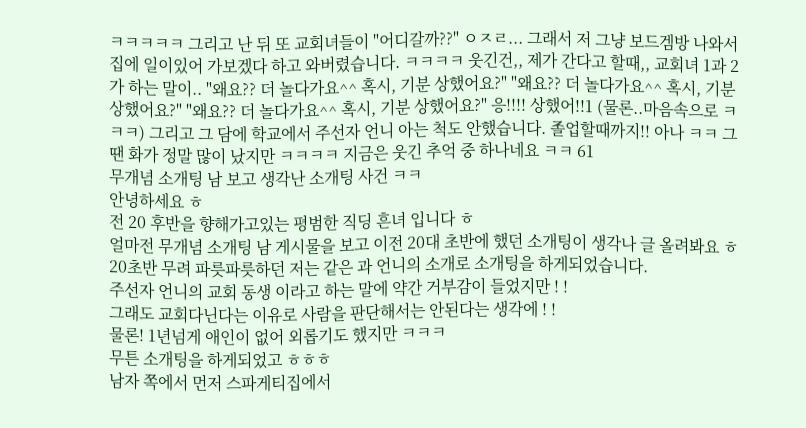ㅋㅋㅋㅋㅋ 그리고 난 뒤 또 교회녀들이 "어디갈까??" ㅇㅈㄹ... 그래서 저 그냥 보드겜방 나와서 집에 일이있어 가보겠다 하고 와버렸습니다. ㅋㅋㅋㅋ 웃긴건,, 제가 간다고 할때,, 교회녀 1과 2가 하는 말이.. "왜요?? 더 놀다가요^^ 혹시, 기분 상했어요?" "왜요?? 더 놀다가요^^ 혹시, 기분 상했어요?" "왜요?? 더 놀다가요^^ 혹시, 기분 상했어요?" 응!!!! 상했어!!1 (물론..마음속으로 ㅋㅋㅋ) 그리고 그 담에 학교에서 주선자 언니 아는 척도 안했습니다. 졸업할때까지!! 아나 ㅋㅋ 그땐 화가 정말 많이 났지만 ㅋㅋㅋㅋ 지금은 웃긴 추억 중 하나네요 ㅋㅋ 61
무개념 소개팅 남 보고 생각난 소개팅 사건 ㅋㅋ
안녕하세요 ㅎ
전 20 후반을 향해가고있는 평범한 직딩 흔녀 입니다 ㅎ
얼마전 무개념 소개팅 남 게시물을 보고 이전 20대 초반에 했던 소개팅이 생각나 글 올려봐요 ㅎ
20초반 무려 파릇파릇하던 저는 같은 과 언니의 소개로 소개팅을 하게되었습니다.
주선자 언니의 교회 동생 이라고 하는 말에 약간 거부감이 들었지만 ! !
그래도 교회다닌다는 이유로 사람을 판단해서는 안된다는 생각에 ! !
물론! 1년넘게 애인이 없어 외롭기도 했지만 ㅋㅋㅋ
무튼 소개팅을 하게되었고 ㅎㅎㅎ
남자 쪽에서 먼저 스파게티집에서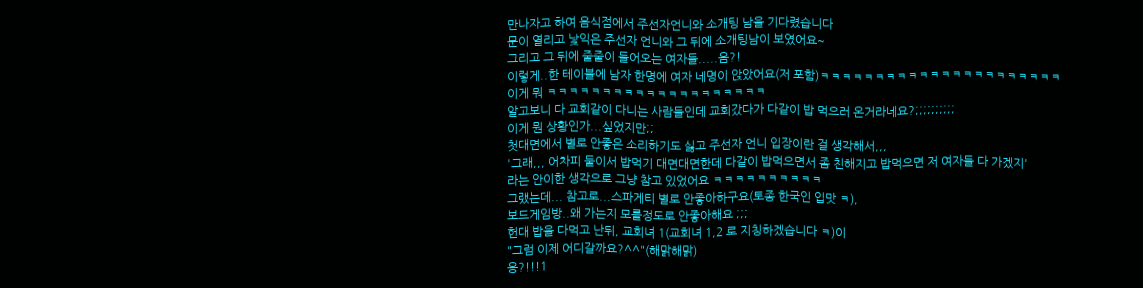만나자고 하여 음식점에서 주선자언니와 소개팅 남을 기다렸습니다
문이 열리고 낯익은 주선자 언니와 그 뒤에 소개팅남이 보였어요~
그리고 그 뒤에 줄줄이 들어오는 여자들.....음?!
이렇게..한 테이블에 남자 한명에 여자 네명이 앉았어요(저 포함)ㅋㅋㅋㅋㅋㅋㅋㅋㅋㅋㅋㅋㅋㅋㅋㅋㅋㅋㅋㅋㅋㅋ
이게 뭐 ㅋㅋㅋㅋㅋㅋㅋㅋㅋㅋㅋㅋㅋㅋㅋㅋㅋㅋㅋㅋ
알고보니 다 교회같이 다니는 사람들인데 교회갔다가 다같이 밥 먹으러 온거라네요?;;;;;;;;;;
이게 뭔 상황인가...싶었지만;;
첫대면에서 별로 안좋은 소리하기도 싫고 주선자 언니 입장이란 걸 생각해서,,,
'그래,,, 어차피 둘이서 밥먹기 대면대면한데 다같이 밥먹으면서 좀 친해지고 밥먹으면 저 여자들 다 가겠지'
라는 안이한 생각으로 그냥 참고 있었어요 ㅋㅋㅋㅋㅋㅋㅋㅋㅋㅋ
그랬는데... 참고로...스파게티 별로 안좋아하구요(토종 한국인 입맛 ㅋ),
보드게임방..왜 가는지 모를정도로 안좋아해요 ;;;
헌대 밥을 다먹고 난뒤, 교회녀 1(교회녀 1,2 로 지칭하겠습니다 ㅋ)이
"그럼 이제 어디갈까요?^^"(해맑해맑)
응?!!!1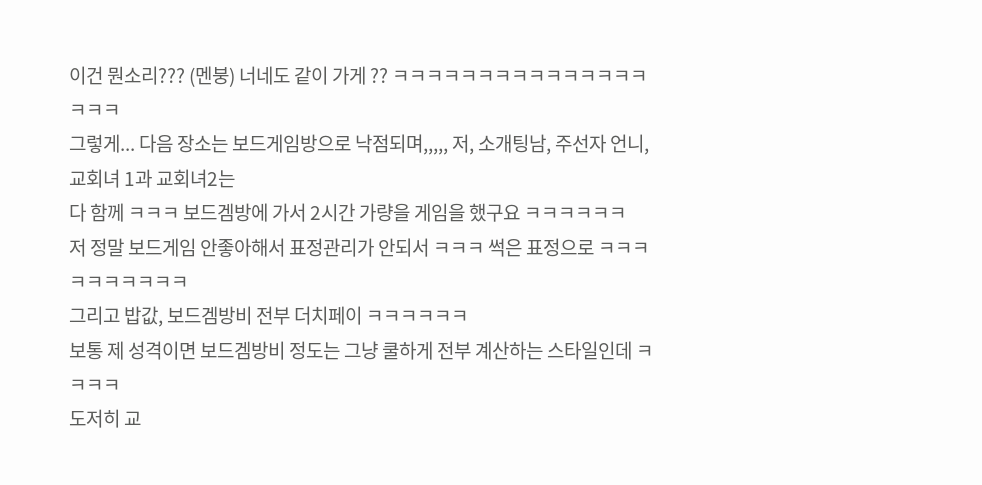이건 뭔소리??? (멘붕) 너네도 같이 가게 ?? ㅋㅋㅋㅋㅋㅋㅋㅋㅋㅋㅋㅋㅋㅋㅋㅋㅋㅋ
그렇게... 다음 장소는 보드게임방으로 낙점되며,,,,, 저, 소개팅남, 주선자 언니, 교회녀 1과 교회녀2는
다 함께 ㅋㅋㅋ 보드겜방에 가서 2시간 가량을 게임을 했구요 ㅋㅋㅋㅋㅋㅋ
저 정말 보드게임 안좋아해서 표정관리가 안되서 ㅋㅋㅋ 썩은 표정으로 ㅋㅋㅋㅋㅋㅋㅋㅋㅋㅋ
그리고 밥값, 보드겜방비 전부 더치페이 ㅋㅋㅋㅋㅋㅋ
보통 제 성격이면 보드겜방비 정도는 그냥 쿨하게 전부 계산하는 스타일인데 ㅋㅋㅋㅋ
도저히 교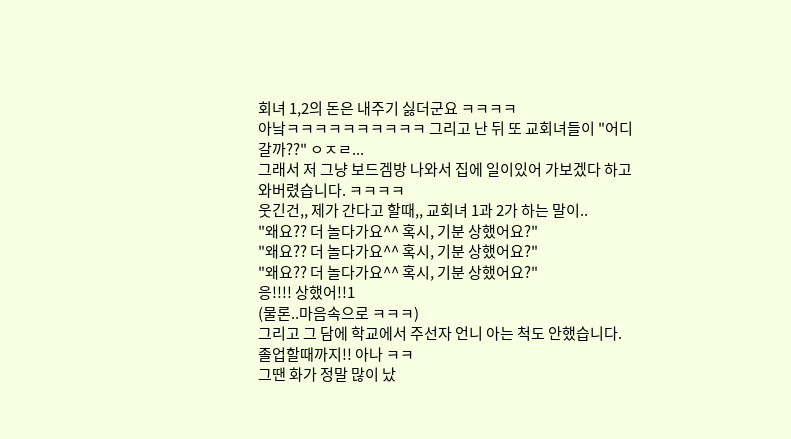회녀 1,2의 돈은 내주기 싫더군요 ㅋㅋㅋㅋ
아낰ㅋㅋㅋㅋㅋㅋㅋㅋㅋㅋ 그리고 난 뒤 또 교회녀들이 "어디갈까??" ㅇㅈㄹ...
그래서 저 그냥 보드겜방 나와서 집에 일이있어 가보겠다 하고 와버렸습니다. ㅋㅋㅋㅋ
웃긴건,, 제가 간다고 할때,, 교회녀 1과 2가 하는 말이..
"왜요?? 더 놀다가요^^ 혹시, 기분 상했어요?"
"왜요?? 더 놀다가요^^ 혹시, 기분 상했어요?"
"왜요?? 더 놀다가요^^ 혹시, 기분 상했어요?"
응!!!! 상했어!!1
(물론..마음속으로 ㅋㅋㅋ)
그리고 그 담에 학교에서 주선자 언니 아는 척도 안했습니다. 졸업할때까지!! 아나 ㅋㅋ
그땐 화가 정말 많이 났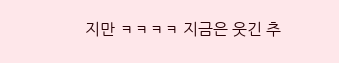지만 ㅋㅋㅋㅋ 지금은 웃긴 추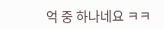억 중 하나네요 ㅋㅋ